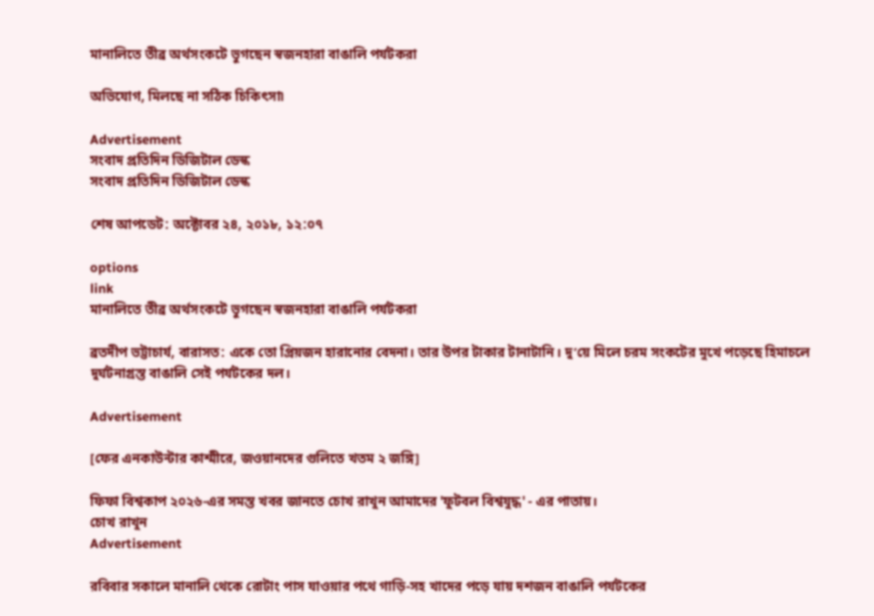মানালিতে তীব্র অর্থসংকটে ভুগছেন স্বজনহারা বাঙালি পর্যটকরা

অভিযোগ, মিলছে না সঠিক চিকিৎসা৷

Advertisement
সংবাদ প্রতিদিন ডিজিটাল ডেস্ক
সংবাদ প্রতিদিন ডিজিটাল ডেস্ক

শেষ আপডেট: অক্টোবর ২৪, ২০১৮, ১২:০৭

options
link
মানালিতে তীব্র অর্থসংকটে ভুগছেন স্বজনহারা বাঙালি পর্যটকরা

ব্রতদীপ ভট্টাচার্য, বারাসত: একে তো প্রিয়জন হারানোর বেদনা। তার উপর টাকার টানাটানি। দু’য়ে মিলে চরম সংকটের মুখে পড়েছে হিমাচলে দুর্ঘটনাগ্রস্ত বাঙালি সেই পর্যটকের দল।

Advertisement

[ফের এনকাউন্টার কাশ্মীরে, জওয়ানদের গুলিতে খতম ২ জঙ্গি]

ফিফা বিশ্বকাপ ২০২৬-এর সমস্ত খবর জানতে চোখ রাখুন আমাদের 'ফুটবল বিশ্বযুদ্ধ' - এর পাতায়।
চোখ রাখুন
Advertisement

রবিবার সকালে মানালি থেকে রোটাং পাস যাওয়ার পথে গাড়ি-সহ খাদের পড়ে যায় দশজন বাঙালি পর্যটকের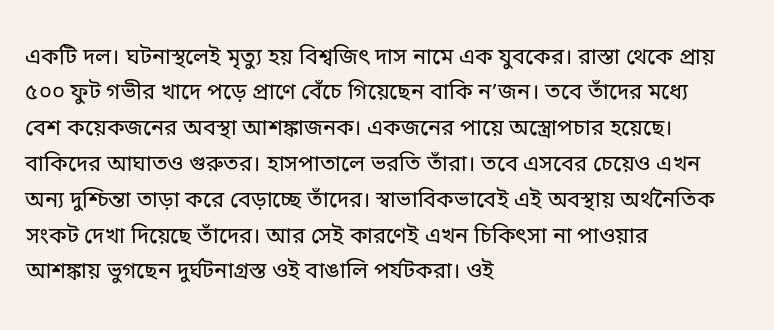একটি দল। ঘটনাস্থলেই মৃত্যু হয় বিশ্বজিৎ দাস নামে এক যুবকের। রাস্তা থেকে প্রায় ৫০০ ফুট গভীর খাদে পড়ে প্রাণে বেঁচে গিয়েছেন বাকি ন’জন। তবে তাঁদের মধ্যে বেশ কয়েকজনের অবস্থা আশঙ্কাজনক। একজনের পায়ে অস্ত্রোপচার হয়েছে। বাকিদের আঘাতও গুরুতর। হাসপাতালে ভরতি তাঁরা। তবে এসবের চেয়েও এখন অন্য দুশ্চিন্তা তাড়া করে বেড়াচ্ছে তাঁদের। স্বাভাবিকভাবেই এই অবস্থায় অর্থনৈতিক সংকট দেখা দিয়েছে তাঁদের। আর সেই কারণেই এখন চিকিৎসা না পাওয়ার আশঙ্কায় ভুগছেন দুর্ঘটনাগ্রস্ত ওই বাঙালি পর্যটকরা। ওই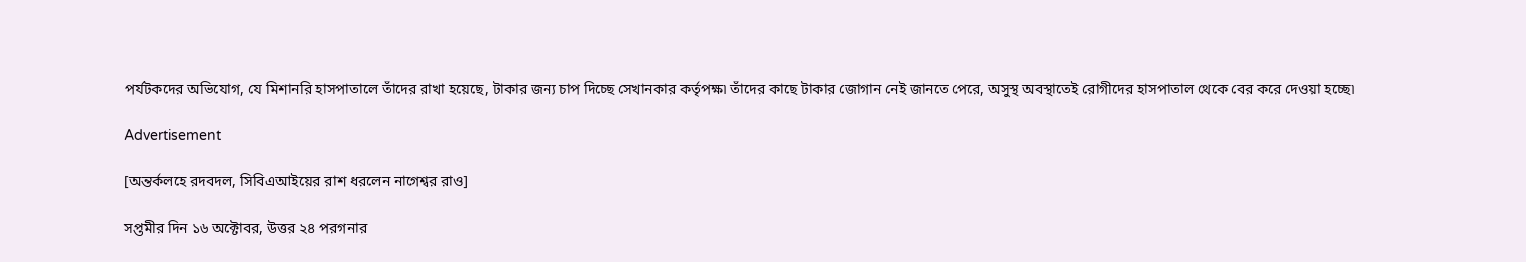পর্যটকদের অভিযোগ, যে মিশানরি হাসপাতালে তাঁদের রাখা হয়েছে, টাকার জন্য চাপ দিচ্ছে সেখানকার কর্তৃপক্ষ৷ তাঁদের কাছে টাকার জোগান নেই জানতে পেরে, অসুস্থ অবস্থাতেই রোগীদের হাসপাতাল থেকে বের করে দেওয়া হচ্ছে৷

Advertisement

[অন্তর্কলহে রদবদল, সিবিএআইয়ের রাশ ধরলেন নাগেশ্বর রাও]

সপ্তমীর দিন ১৬ অক্টোবর, উত্তর ২৪ পরগনার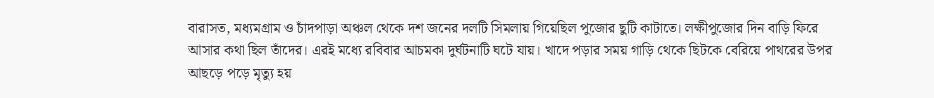বারাসত, মধ্যমগ্রাম ও চাঁদপাড়া অঞ্চল থেকে দশ জনের দলটি সিমলায় গিয়েছিল পুজোর ছুটি কাটাতে। লক্ষীপুজোর দিন বাড়ি ফিরে আসার কথা ছিল তাঁদের। এরই মধ্যে রবিবার আচমকা দুর্ঘটনাটি ঘটে যায়। খাদে পড়ার সময় গাড়ি থেকে ছিটকে বেরিয়ে পাথরের উপর আছড়ে পড়ে মৃত্যু হয়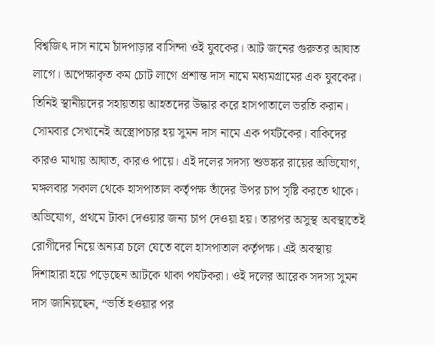বিশ্বজিৎ দাস নামে চাঁদপাড়ার বাসিন্দা ওই যুবকের। আট জনের গুরুতর আঘাত লাগে। অপেক্ষাকৃত কম চোট লাগে প্রশান্ত দাস নামে মধ্যমগ্রামের এক যুবকের। তিনিই স্থানীয়দের সহায়তায় আহতদের উদ্ধার করে হাসপাতালে ভরতি করান। সোমবার সেখানেই অস্ত্রোপচার হয় সুমন দাস নামে এক পর্যটকের। বাকিদের কারও মাথায় আঘাত, কারও পায়ে। এই দলের সদস্য শুভঙ্কর রায়ের অভিযোগ, মঙ্গলবার সকাল থেকে হাসপাতাল কর্তৃপক্ষ তাঁদের উপর চাপ সৃষ্টি করতে থাকে। অভিযোগ, প্রথমে টাকা দেওয়ার জন্য চাপ দেওয়া হয়। তারপর অসুস্থ অবস্থাতেই রোগীদের নিয়ে অন্যত্র চলে যেতে বলে হাসপাতাল কর্তৃপক্ষ। এই অবস্থায় দিশাহারা হয়ে পড়েছেন আটকে থাকা পর্যটকরা। ওই দলের আরেক সদস্য সুমন দাস জানিয়ছেন, “ভর্তি হওয়ার পর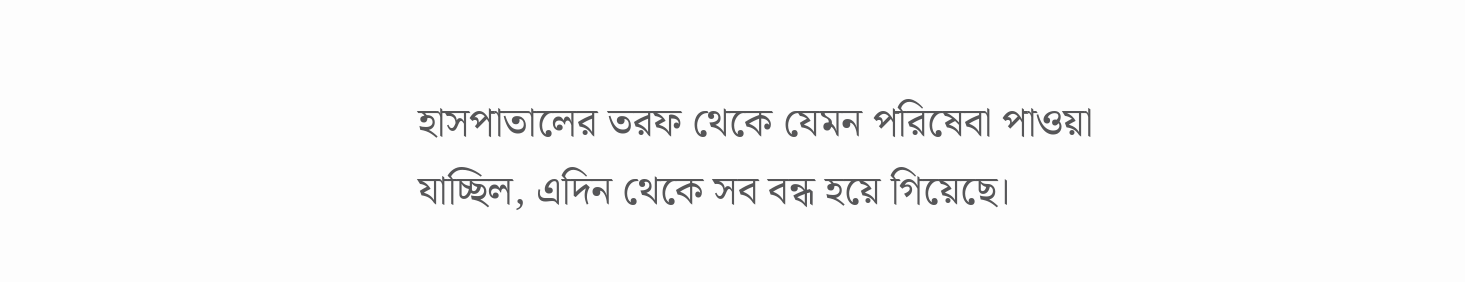হাসপাতালের তরফ থেকে যেমন পরিষেবা পাওয়া যাচ্ছিল, এদিন থেকে সব বন্ধ হয়ে গিয়েছে।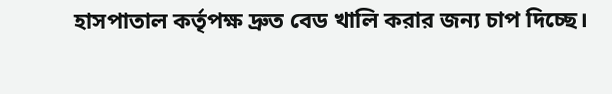হাসপাতাল কর্তৃপক্ষ দ্রুত বেড খালি করার জন্য চাপ দিচ্ছে।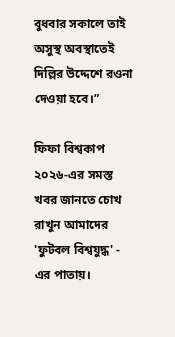বুধবার সকালে তাই অসুস্থ অবস্থাতেই দিল্লির উদ্দেশে রওনা দেওয়া হবে।”

ফিফা বিশ্বকাপ ২০২৬-এর সমস্ত খবর জানতে চোখ রাখুন আমাদের 'ফুটবল বিশ্বযুদ্ধ' - এর পাতায়।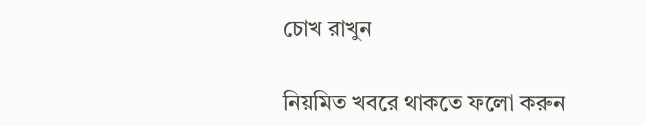চোখ রাখুন

নিয়মিত খবরে থাকতে ফলো করুন